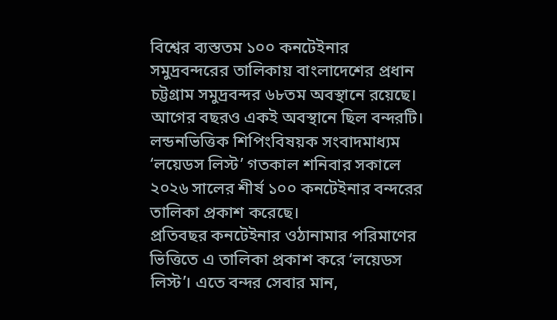বিশ্বের ব্যস্ততম ১০০ কনটেইনার সমুদ্রবন্দরের তালিকায় বাংলাদেশের প্রধান চট্টগ্রাম সমুদ্রবন্দর ৬৮তম অবস্থানে রয়েছে। আগের বছরও একই অবস্থানে ছিল বন্দরটি। লন্ডনভিত্তিক শিপিংবিষয়ক সংবাদমাধ্যম ‘লয়েডস লিস্ট’ গতকাল শনিবার সকালে ২০২৬ সালের শীর্ষ ১০০ কনটেইনার বন্দরের তালিকা প্রকাশ করেছে।
প্রতিবছর কনটেইনার ওঠানামার পরিমাণের ভিত্তিতে এ তালিকা প্রকাশ করে ‘লয়েডস লিস্ট’। এতে বন্দর সেবার মান,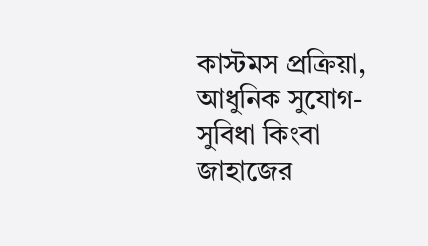কাস্টমস প্রক্রিয়া, আধুনিক সুযোগ-সুবিধা কিংবা জাহাজের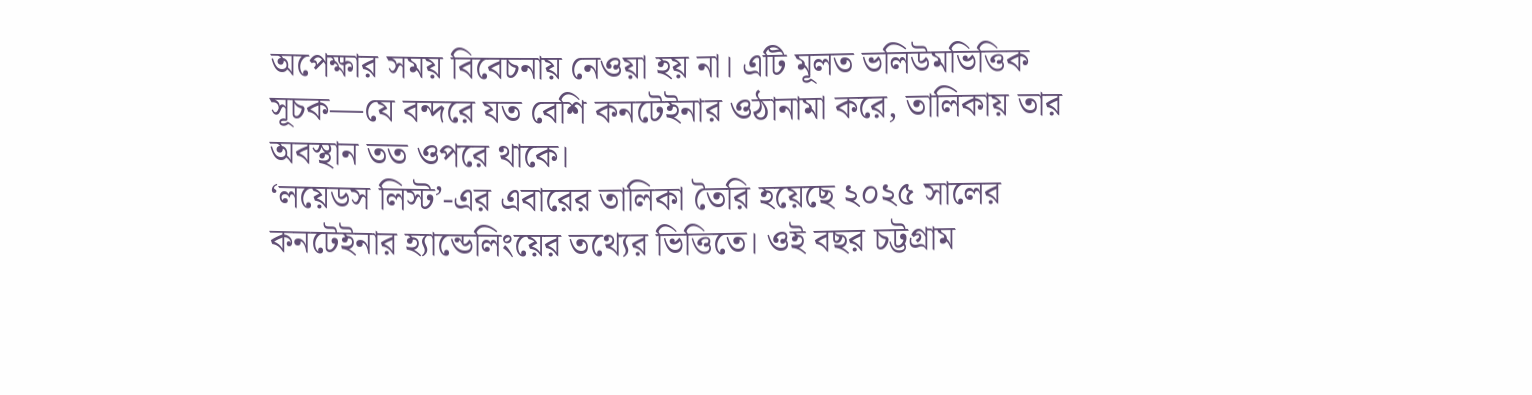অপেক্ষার সময় বিবেচনায় নেওয়া হয় না। এটি মূলত ভলিউমভিত্তিক সূচক—যে বন্দরে যত বেশি কনটেইনার ওঠানামা করে, তালিকায় তার অবস্থান তত ওপরে থাকে।
‘লয়েডস লিস্ট’-এর এবারের তালিকা তৈরি হয়েছে ২০২৫ সালের কনটেইনার হ্যান্ডেলিংয়ের তথ্যের ভিত্তিতে। ওই বছর চট্টগ্রাম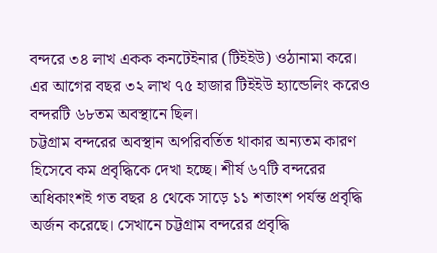বন্দরে ৩৪ লাখ একক কনটেইনার (টিইইউ) ওঠানামা করে। এর আগের বছর ৩২ লাখ ৭৫ হাজার টিইইউ হ্যান্ডেলিং করেও বন্দরটি ৬৮তম অবস্থানে ছিল।
চট্টগ্রাম বন্দরের অবস্থান অপরিবর্তিত থাকার অন্যতম কারণ হিসেবে কম প্রবৃদ্ধিকে দেখা হচ্ছে। শীর্ষ ৬৭টি বন্দরের অধিকাংশই গত বছর ৪ থেকে সাড়ে ১১ শতাংশ পর্যন্ত প্রবৃদ্ধি অর্জন করেছে। সেখানে চট্টগ্রাম বন্দরের প্রবৃদ্ধি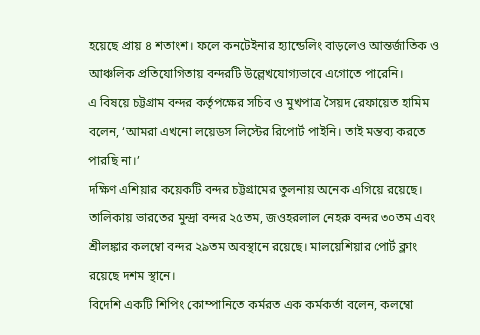হয়েছে প্রায় ৪ শতাংশ। ফলে কনটেইনার হ্যান্ডেলিং বাড়লেও আন্তর্জাতিক ও আঞ্চলিক প্রতিযোগিতায় বন্দরটি উল্লেখযোগ্যভাবে এগোতে পারেনি।
এ বিষয়ে চট্টগ্রাম বন্দর কর্তৃপক্ষের সচিব ও মুখপাত্র সৈয়দ রেফায়েত হামিম বলেন, ‘আমরা এখনো লয়েডস লিস্টের রিপোর্ট পাইনি। তাই মন্তব্য করতে পারছি না।’
দক্ষিণ এশিয়ার কয়েকটি বন্দর চট্টগ্রামের তুলনায় অনেক এগিয়ে রয়েছে। তালিকায় ভারতের মুন্দ্রা বন্দর ২৫তম, জওহরলাল নেহরু বন্দর ৩০তম এবং শ্রীলঙ্কার কলম্বো বন্দর ২৯তম অবস্থানে রয়েছে। মালয়েশিয়ার পোর্ট ক্লাং রয়েছে দশম স্থানে।
বিদেশি একটি শিপিং কোম্পানিতে কর্মরত এক কর্মকর্তা বলেন, কলম্বো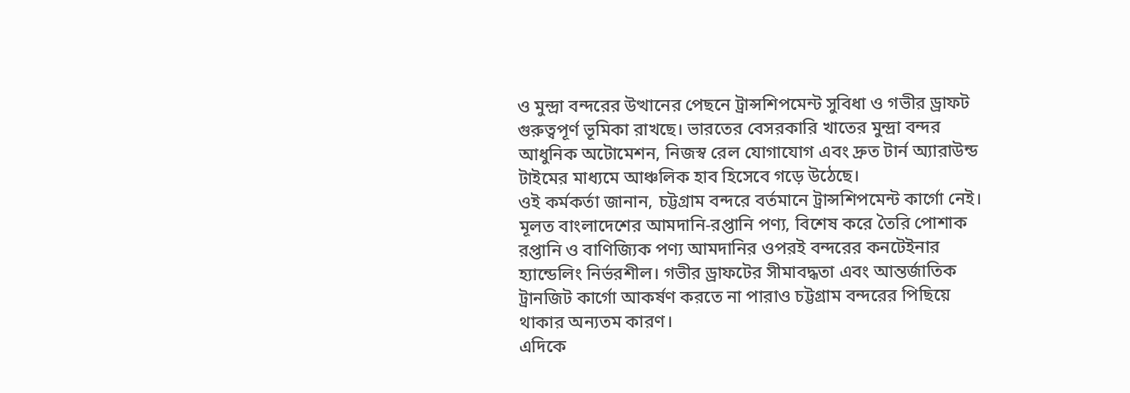ও মুন্দ্রা বন্দরের উত্থানের পেছনে ট্রান্সশিপমেন্ট সুবিধা ও গভীর ড্রাফট গুরুত্বপূর্ণ ভূমিকা রাখছে। ভারতের বেসরকারি খাতের মুন্দ্রা বন্দর আধুনিক অটোমেশন, নিজস্ব রেল যোগাযোগ এবং দ্রুত টার্ন অ্যারাউন্ড টাইমের মাধ্যমে আঞ্চলিক হাব হিসেবে গড়ে উঠেছে।
ওই কর্মকর্তা জানান, চট্টগ্রাম বন্দরে বর্তমানে ট্রান্সশিপমেন্ট কার্গো নেই। মূলত বাংলাদেশের আমদানি-রপ্তানি পণ্য, বিশেষ করে তৈরি পোশাক রপ্তানি ও বাণিজ্যিক পণ্য আমদানির ওপরই বন্দরের কনটেইনার হ্যান্ডেলিং নির্ভরশীল। গভীর ড্রাফটের সীমাবদ্ধতা এবং আন্তর্জাতিক ট্রানজিট কার্গো আকর্ষণ করতে না পারাও চট্টগ্রাম বন্দরের পিছিয়ে থাকার অন্যতম কারণ।
এদিকে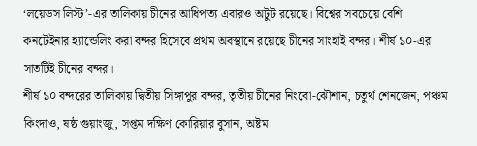‘লয়েডস লিস্ট’-এর তালিকায় চীনের আধিপত্য এবারও অটুট রয়েছে। বিশ্বের সবচেয়ে বেশি কনটেইনার হ্যান্ডেলিং করা বন্দর হিসেবে প্রথম অবস্থানে রয়েছে চীনের সাংহাই বন্দর। শীর্ষ ১০-এর সাতটিই চীনের বন্দর।
শীর্ষ ১০ বন্দরের তালিকায় দ্বিতীয় সিঙ্গাপুর বন্দর, তৃতীয় চীনের নিংবো-ঝৌশান, চতুর্থ শেনজেন, পঞ্চম কিংদাও, ষষ্ঠ গুয়াংজু, সপ্তম দক্ষিণ কোরিয়ার বুসান, অষ্টম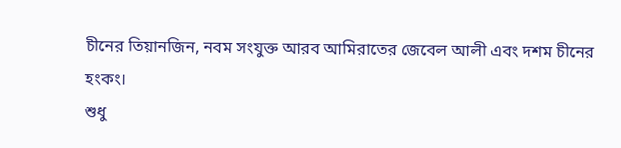চীনের তিয়ানজিন, নবম সংযুক্ত আরব আমিরাতের জেবেল আলী এবং দশম চীনের হংকং।
শুধু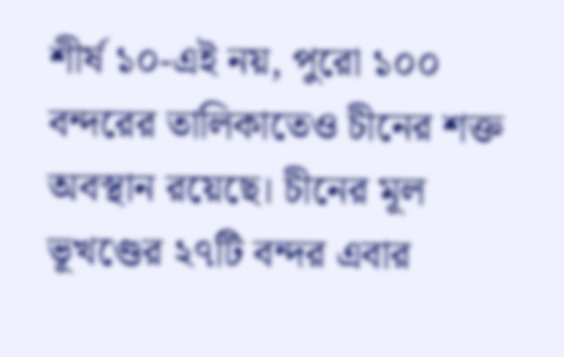শীর্ষ ১০-এই নয়, পুরো ১০০ বন্দরের তালিকাতেও চীনের শক্ত অবস্থান রয়েছে। চীনের মূল ভূখণ্ডের ২৭টি বন্দর এবার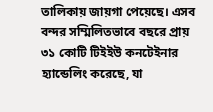তালিকায় জায়গা পেয়েছে। এসব বন্দর সম্মিলিতভাবে বছরে প্রায় ৩১ কোটি টিইইউ কনটেইনার হ্যান্ডেলিং করেছে, যা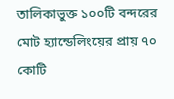তালিকাভুক্ত ১০০টি বন্দরের মোট হ্যান্ডেলিংয়ের প্রায় ৭০ কোটি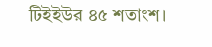টিইইউর ৪৫ শতাংশ।